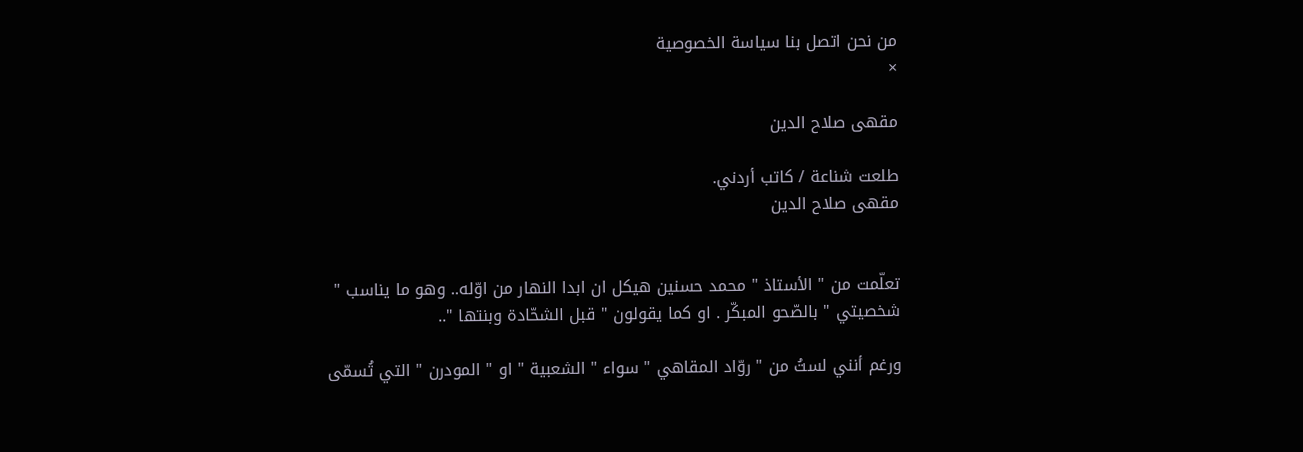من نحن اتصل بنا سياسة الخصوصية
×

مقهى صلاح الدين

طلعت شناعة / كاتب أردني.
مقهى صلاح الدين


تعلّمت من " الأستاذ " محمد حسنين هيكل ان ابدا النهار من اوّله.. وهو ما يناسب " شخصيتي " بالصّحو المبكّر . او كما يقولون " قبل الشحّادة وبنتها "..

ورغم أنني لستُ من " روّاد المقاهي " سواء " الشعبية " او " المودرن " التي تُسمّى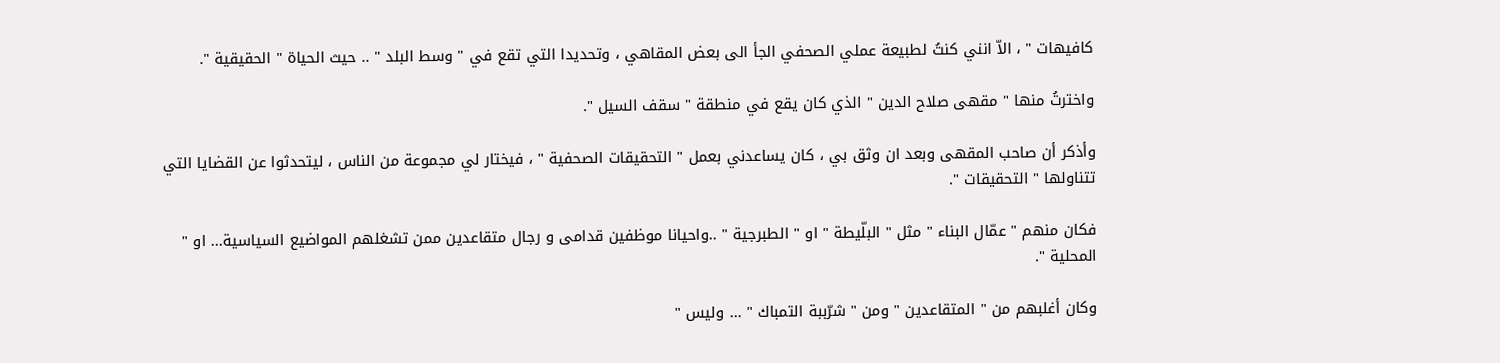كافيهات " ، الاّ انني كنتُ لطبيعة عملي الصحفي الجأ الى بعض المقاهي ، وتحديدا التي تقع في " وسط البلد " .. حيث الحياة " الحقيقية ".

واخترتُ منها " مقهى صلاح الدين " الذي كان يقع في منطقة " سقف السيل ".

وأذكر أن صاحب المقهى وبعد ان وثق بي ، كان يساعدني بعمل " التحقيقات الصحفية " ، فيختار لي مجموعة من الناس ، ليتحدثوا عن القضايا التي تتناولها " التحقيقات ".

فكان منهم " عمّال البناء " مثل " البلّيطة " او " الطبرجية " ..واحيانا موظفين قدامى و رجال متقاعدين ممن تشغلهم المواضيع السياسية... او " المحلية ".

وكان أغلبهم من " المتقاعدين " ومن " شرّببة التمباك " ... وليس "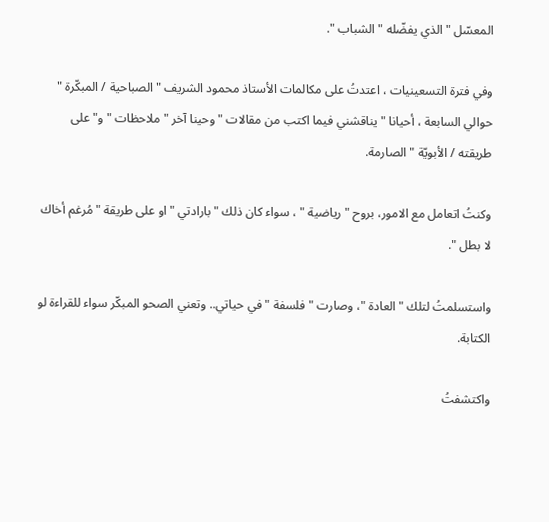المعسّل " الذي يفضّله " الشباب ".

وفي فترة التسعينيات ، اعتدتُ على مكالمات الأستاذ محمود الشريف " الصباحية / المبكّرة " حوالي السابعة ، أحيانا " يناقشني فيما اكتب من مقالات " وحينا آخر " ملاحظات " و" على طريقته / الأبويّة " الصارمة.

وكنتُ اتعامل مع الامور، بروح " رياضية " ، سواء كان ذلك " بارادتي " او على طريقة " مُرغم أخاك لا بطل ".

واستسلمتُ لتلك " العادة "، وصارت " فلسفة " في حياتي.. وتعني الصحو المبكّر سواء للقراءة لو الكتابة.

واكتشفتُ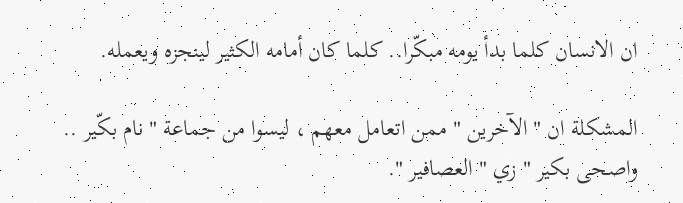ان الانسان كلما بدأ يومه مبكّرا.. كلما كان أمامه الكثير لينجزه ويعمله.

المشكلة ان " الآخرين " ممن اتعامل معهم ، ليسوا من جماعة " نام بكّير .. واصحى بكير " زي " العصافير ".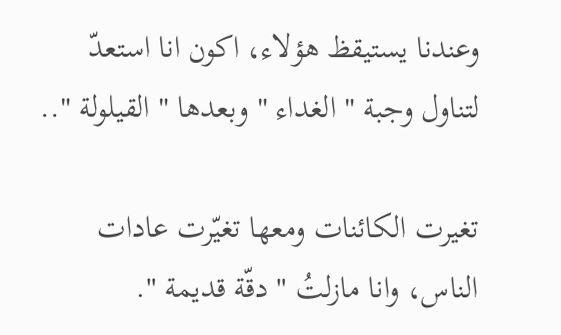وعندنا يستيقظ هؤلاء، اكون انا استعدّ لتناول وجبة " الغداء " وبعدها " القيلولة "..

تغيرت الكائنات ومعها تغيّرت عادات الناس، وانا مازلتُ " دقّة قديمة ".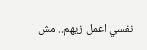نفسي اعمل زيهم.. مش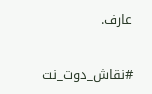عارف.

#نقاش_دوت_نت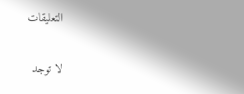التعليقات

لا توجد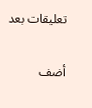تعليقات بعد

أضف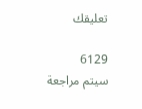تعليقك

6129
سيتم مراجعة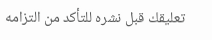تعليقك قبل نشره للتأكد من التزامه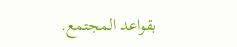بقواعد المجتمع.